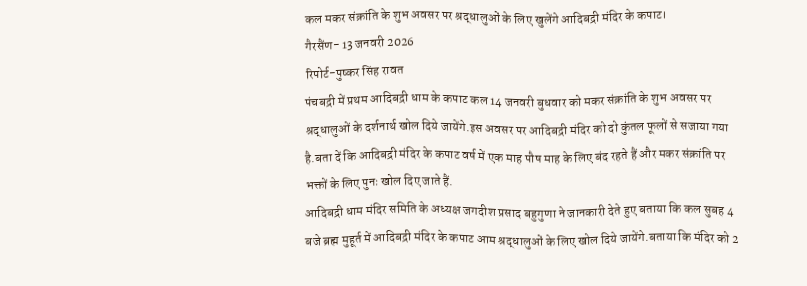कल मकर संक्रांति के शुभ अवसर पर श्रद्धालुओं के लिए खुलेंगे आदिबद्री मंदिर के कपाट।
गैरसैंण- 13 जनवरी 2026
रिपोर्ट-पुष्कर सिंह रावत
पंचबद्री में प्रथम आदिबद्री धाम के कपाट कल 14 जनवरी बुधवार को मकर संक्रांति के शुभ अवसर पर श्रद्धालुओं के दर्शनार्थ खोल दिये जायेंगे.इस अवसर पर आदिबद्री मंदिर को दो कुंतल फूलों से सजाया गया है.बता दें कि आदिबद्री मंदिर के कपाट वर्ष में एक माह पौष माह के लिए बंद रहते हैं और मकर संक्रांति पर भक्तों के लिए पुनः खोल दिए जाते हैं.
आदिबद्री धाम मंदिर समिति के अध्यक्ष जगदीश प्रसाद बहुगुणा ने जानकारी देते हुए बताया कि कल सुबह 4 बजे ब्रह्म मुहूर्त में आदिबद्री मंदिर के कपाट आम श्रद्धालुओं के लिए खोल दिये जायेंगे.बताया कि मंदिर को 2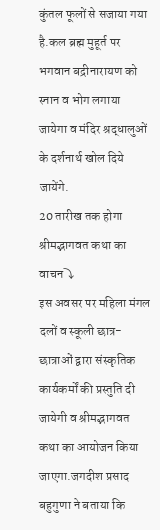कुंतल फूलों से सजाया गया है.कल ब्रह्म मुहूर्त पर भगवान बद्रीनारायण को स्नान व भोग लगाया जायेगा व मंदिर श्रद्धालुओं के दर्शनार्थ खोल दिये जायेंगे.
20 तारीख तक होगा श्रीमद्भागवत कथा का वाचन⤵
इस अवसर पर महिला मंगल दलों व स्कूली छात्र-छात्राओं द्वारा संस्कृतिक कार्यकर्मों की प्रस्तुति दी जायेगी व श्रीमद्भागवत कथा का आयोजन किया जाएगा.जगदीश प्रसाद बहुगुणा ने बताया कि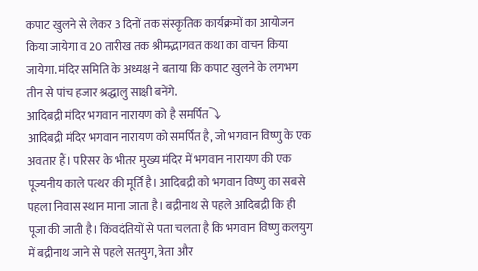कपाट खुलने से लेकर 3 दिनों तक संस्कृतिक कार्यक्रमों का आयोजन किया जायेगा व 20 तारीख तक श्रीमद्भागवत कथा का वाचन किया जायेगा. मंदिर समिति के अध्यक्ष ने बताया कि कपाट खुलने के लगभग तीन से पांच हजार श्रद्धालु साक्षी बनेंगे.
आदिबद्री मंदिर भगवान नारायण को है समर्पित⤵
आदिबद्री मंदिर भगवान नारायण को समर्पित है, जो भगवान विष्णु के एक अवतार हैं। परिसर के भीतर मुख्य मंदिर में भगवान नारायण की एक पूज्यनीय काले पत्थर की मूर्ति है। आदिबद्री को भगवान विष्णु का सबसे पहला निवास स्थान माना जाता है। बद्रीनाथ से पहले आदिबद्री कि ही पूजा की जाती है। किंवदंतियों से पता चलता है कि भगवान विष्णु कलयुग में बद्रीनाथ जाने से पहले सतयुग, त्रेता और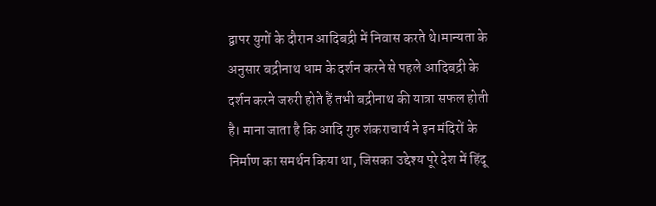द्वापर युगों के दौरान आदिबद्री में निवास करते थे।मान्यता के अनुसार बद्रीनाथ धाम के दर्शन करने से पहले आदिबद्री के दर्शन करने जरुरी होते हैं तभी बद्रीनाथ की यात्रा सफल होती है। माना जाता है कि आदि गुरु शंकराचार्य ने इन मंदिरों के निर्माण का समर्थन किया था, जिसका उद्देश्य पूरे देश में हिंदू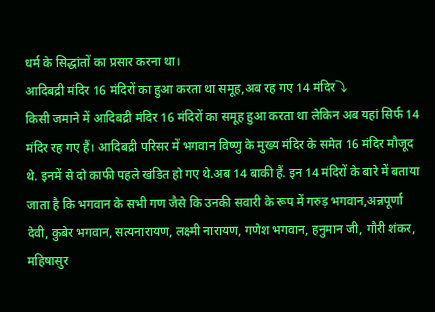धर्म के सिद्धांतों का प्रसार करना था।
आदिबद्री मंदिर 16 मंदिरों का हुआ करता था समूह,अब रह गए 14 मंदिर⤵
किसी जमाने में आदिबद्री मंदिर 16 मंदिरों का समूह हुआ करता था लेकिन अब यहां सिर्फ 14 मंदिर रह गए हैं। आदिबद्री परिसर में भगवान विष्णु के मुख्य मंदिर के समेत 16 मंदिर मौजूद थे. इनमें से दो काफी पहले खंडित हो गए थे.अब 14 बाकी हैं. इन 14 मंदिरों के बारे में बताया जाता है कि भगवान के सभी गण जैसे कि उनकी सवारी के रूप में गरुड़ भगवान,अन्नपूर्णा देवी, कुबेर भगवान, सत्यनारायण, लक्ष्मी नारायण, गणेश भगवान, हनुमान जी, गौरी शंकर, महिषासुर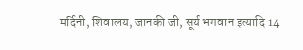मर्दिनी, शिवालय, जानकी जी, सूर्य भगवान इत्यादि 14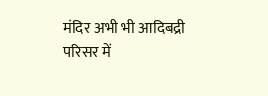मंदिर अभी भी आदिबद्री परिसर में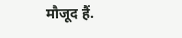मौजूद हैं.